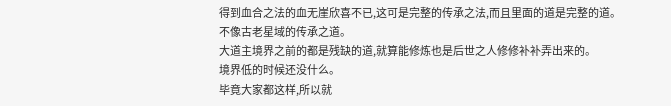得到血合之法的血无崖欣喜不已,这可是完整的传承之法,而且里面的道是完整的道。
不像古老星域的传承之道。
大道主境界之前的都是残缺的道,就算能修炼也是后世之人修修补补弄出来的。
境界低的时候还没什么。
毕竟大家都这样,所以就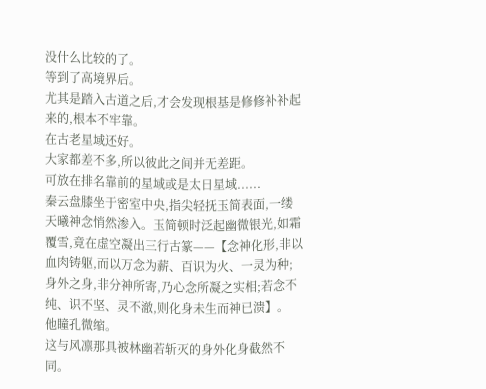没什么比较的了。
等到了高境界后。
尤其是踏入古道之后,才会发现根基是修修补补起来的,根本不牢靠。
在古老星域还好。
大家都差不多,所以彼此之间并无差距。
可放在排名靠前的星域或是太日星域......
秦云盘膝坐于密室中央,指尖轻抚玉简表面,一缕天曦神念悄然渗入。玉简顿时泛起幽微银光,如霜覆雪,竟在虚空凝出三行古篆——【念神化形,非以血肉铸躯,而以万念为薪、百识为火、一灵为种;身外之身,非分神所寄,乃心念所凝之实相;若念不纯、识不坚、灵不澈,则化身未生而神已溃】。
他瞳孔微缩。
这与风凛那具被林幽若斩灭的身外化身截然不同。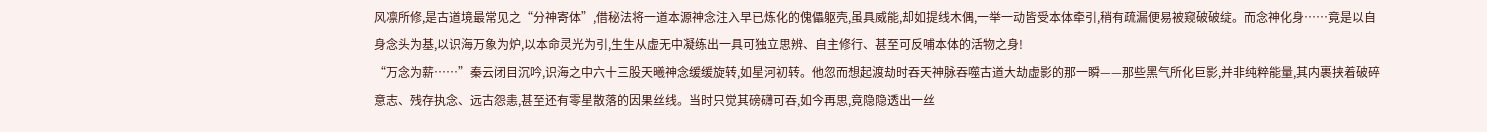风凛所修,是古道境最常见之“分神寄体”,借秘法将一道本源神念注入早已炼化的傀儡躯壳,虽具威能,却如提线木偶,一举一动皆受本体牵引,稍有疏漏便易被窥破破绽。而念神化身……竟是以自身念头为基,以识海万象为炉,以本命灵光为引,生生从虚无中凝练出一具可独立思辨、自主修行、甚至可反哺本体的活物之身!
“万念为薪……”秦云闭目沉吟,识海之中六十三股天曦神念缓缓旋转,如星河初转。他忽而想起渡劫时吞天神脉吞噬古道大劫虚影的那一瞬——那些黑气所化巨影,并非纯粹能量,其内裹挟着破碎意志、残存执念、远古怨恚,甚至还有零星散落的因果丝线。当时只觉其磅礴可吞,如今再思,竟隐隐透出一丝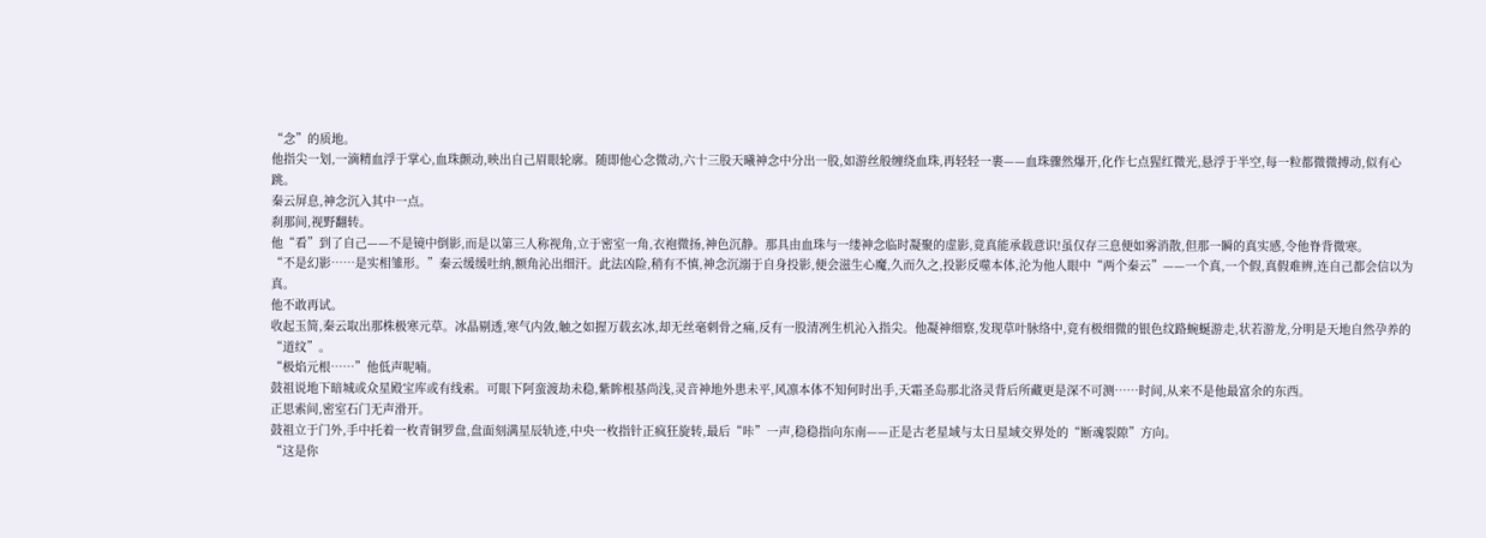“念”的质地。
他指尖一划,一滴精血浮于掌心,血珠颤动,映出自己眉眼轮廓。随即他心念微动,六十三股天曦神念中分出一股,如游丝般缠绕血珠,再轻轻一裹——血珠骤然爆开,化作七点猩红微光,悬浮于半空,每一粒都微微搏动,似有心跳。
秦云屏息,神念沉入其中一点。
刹那间,视野翻转。
他“看”到了自己——不是镜中倒影,而是以第三人称视角,立于密室一角,衣袍微扬,神色沉静。那具由血珠与一缕神念临时凝聚的虚影,竟真能承载意识!虽仅存三息便如雾消散,但那一瞬的真实感,令他脊背微寒。
“不是幻影……是实相雏形。”秦云缓缓吐纳,额角沁出细汗。此法凶险,稍有不慎,神念沉溺于自身投影,便会滋生心魔,久而久之,投影反噬本体,沦为他人眼中“两个秦云”——一个真,一个假,真假难辨,连自己都会信以为真。
他不敢再试。
收起玉简,秦云取出那株极寒元草。冰晶剔透,寒气内敛,触之如握万载玄冰,却无丝毫刺骨之痛,反有一股清冽生机沁入指尖。他凝神细察,发现草叶脉络中,竟有极细微的银色纹路蜿蜒游走,状若游龙,分明是天地自然孕养的“道纹”。
“极焰元根……”他低声呢喃。
鼓祖说地下暗城或众星殿宝库或有线索。可眼下阿蛮渡劫未稳,紫眸根基尚浅,灵音神地外患未平,风凛本体不知何时出手,天霜圣岛那北洛灵背后所藏更是深不可测……时间,从来不是他最富余的东西。
正思索间,密室石门无声滑开。
鼓祖立于门外,手中托着一枚青铜罗盘,盘面刻满星辰轨迹,中央一枚指针正疯狂旋转,最后“咔”一声,稳稳指向东南——正是古老星域与太日星域交界处的“断魂裂隙”方向。
“这是你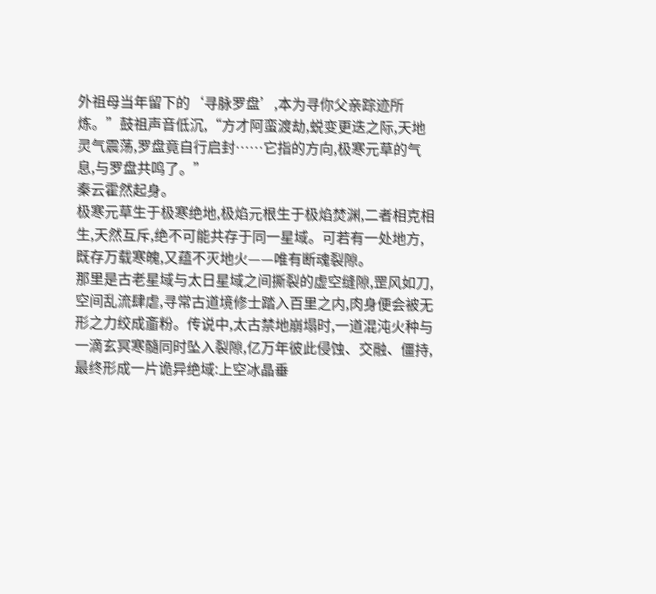外祖母当年留下的‘寻脉罗盘’,本为寻你父亲踪迹所炼。”鼓祖声音低沉,“方才阿蛮渡劫,蜕变更迭之际,天地灵气震荡,罗盘竟自行启封……它指的方向,极寒元草的气息,与罗盘共鸣了。”
秦云霍然起身。
极寒元草生于极寒绝地,极焰元根生于极焰焚渊,二者相克相生,天然互斥,绝不可能共存于同一星域。可若有一处地方,既存万载寒魄,又蕴不灭地火——唯有断魂裂隙。
那里是古老星域与太日星域之间撕裂的虚空缝隙,罡风如刀,空间乱流肆虐,寻常古道境修士踏入百里之内,肉身便会被无形之力绞成齑粉。传说中,太古禁地崩塌时,一道混沌火种与一滴玄冥寒髓同时坠入裂隙,亿万年彼此侵蚀、交融、僵持,最终形成一片诡异绝域:上空冰晶垂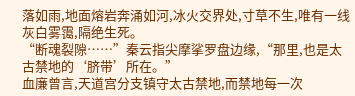落如雨,地面熔岩奔涌如河,冰火交界处,寸草不生,唯有一线灰白雾霭,隔绝生死。
“断魂裂隙……”秦云指尖摩挲罗盘边缘,“那里,也是太古禁地的‘脐带’所在。”
血廉曾言,天道宫分支镇守太古禁地,而禁地每一次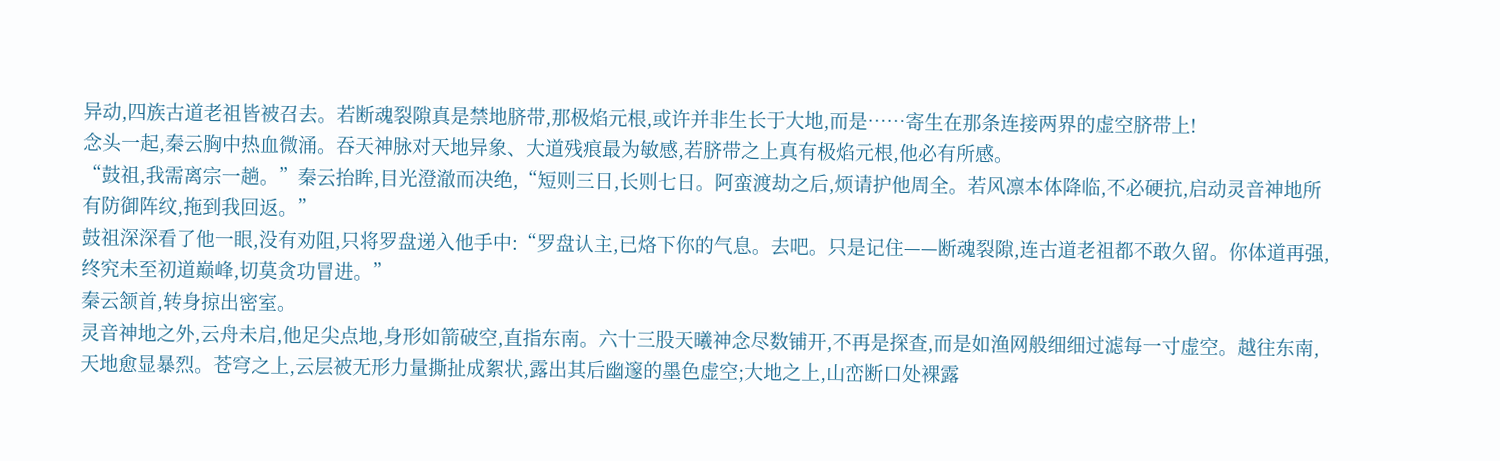异动,四族古道老祖皆被召去。若断魂裂隙真是禁地脐带,那极焰元根,或许并非生长于大地,而是……寄生在那条连接两界的虚空脐带上!
念头一起,秦云胸中热血微涌。吞天神脉对天地异象、大道残痕最为敏感,若脐带之上真有极焰元根,他必有所感。
“鼓祖,我需离宗一趟。”秦云抬眸,目光澄澈而决绝,“短则三日,长则七日。阿蛮渡劫之后,烦请护他周全。若风凛本体降临,不必硬抗,启动灵音神地所有防御阵纹,拖到我回返。”
鼓祖深深看了他一眼,没有劝阻,只将罗盘递入他手中:“罗盘认主,已烙下你的气息。去吧。只是记住——断魂裂隙,连古道老祖都不敢久留。你体道再强,终究未至初道巅峰,切莫贪功冒进。”
秦云颔首,转身掠出密室。
灵音神地之外,云舟未启,他足尖点地,身形如箭破空,直指东南。六十三股天曦神念尽数铺开,不再是探查,而是如渔网般细细过滤每一寸虚空。越往东南,天地愈显暴烈。苍穹之上,云层被无形力量撕扯成絮状,露出其后幽邃的墨色虚空;大地之上,山峦断口处裸露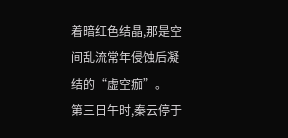着暗红色结晶,那是空间乱流常年侵蚀后凝结的“虚空痂”。
第三日午时,秦云停于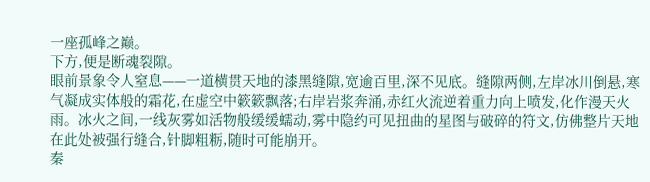一座孤峰之巅。
下方,便是断魂裂隙。
眼前景象令人窒息——一道横贯天地的漆黑缝隙,宽逾百里,深不见底。缝隙两侧,左岸冰川倒悬,寒气凝成实体般的霜花,在虚空中簌簌飘落;右岸岩浆奔涌,赤红火流逆着重力向上喷发,化作漫天火雨。冰火之间,一线灰雾如活物般缓缓蠕动,雾中隐约可见扭曲的星图与破碎的符文,仿佛整片天地在此处被强行缝合,针脚粗粝,随时可能崩开。
秦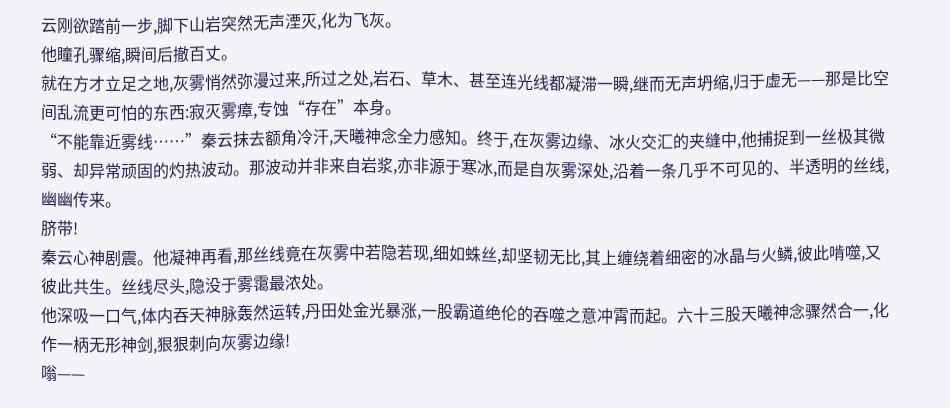云刚欲踏前一步,脚下山岩突然无声湮灭,化为飞灰。
他瞳孔骤缩,瞬间后撤百丈。
就在方才立足之地,灰雾悄然弥漫过来,所过之处,岩石、草木、甚至连光线都凝滞一瞬,继而无声坍缩,归于虚无——那是比空间乱流更可怕的东西:寂灭雾瘴,专蚀“存在”本身。
“不能靠近雾线……”秦云抹去额角冷汗,天曦神念全力感知。终于,在灰雾边缘、冰火交汇的夹缝中,他捕捉到一丝极其微弱、却异常顽固的灼热波动。那波动并非来自岩浆,亦非源于寒冰,而是自灰雾深处,沿着一条几乎不可见的、半透明的丝线,幽幽传来。
脐带!
秦云心神剧震。他凝神再看,那丝线竟在灰雾中若隐若现,细如蛛丝,却坚韧无比,其上缠绕着细密的冰晶与火鳞,彼此啃噬,又彼此共生。丝线尽头,隐没于雾霭最浓处。
他深吸一口气,体内吞天神脉轰然运转,丹田处金光暴涨,一股霸道绝伦的吞噬之意冲霄而起。六十三股天曦神念骤然合一,化作一柄无形神剑,狠狠刺向灰雾边缘!
嗡——